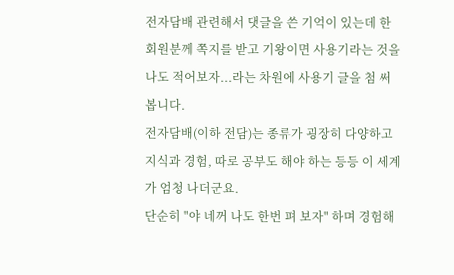전자담배 관련해서 댓글을 쓴 기억이 있는데 한 회원분께 쪽지를 받고 기왕이면 사용기라는 것을 나도 적어보자...라는 차원에 사용기 글을 첨 써 봅니다.
전자담배(이하 전담)는 종류가 굉장히 다양하고 지식과 경험, 따로 공부도 해야 하는 등등 이 세계가 엄청 나더군요.
단순히 "야 네꺼 나도 한번 펴 보자" 하며 경험해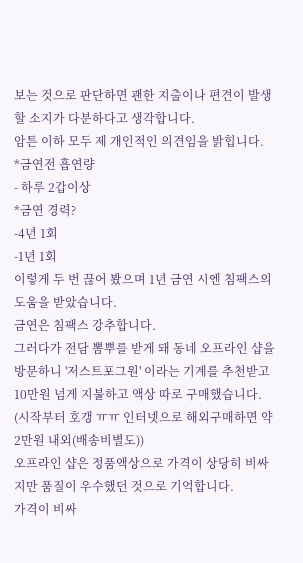보는 것으로 판단하면 괜한 지출이나 편견이 발생 할 소지가 다분하다고 생각합니다.
암튼 이하 모두 제 개인적인 의견임을 밝힙니다.
*금연전 흡연량
- 하루 2갑이상
*금연 경력?
-4년 1회
-1년 1회
이렇게 두 번 끊어 봤으며 1년 금연 시엔 침팩스의 도움을 받았습니다.
금연은 침팩스 강추합니다.
그러다가 전담 뽐뿌를 받게 돼 동네 오프라인 샵을 방문하니 '저스트포그원' 이라는 기계를 추천받고 10만원 넘게 지불하고 액상 따로 구매했습니다. (시작부터 호갱 ㅠㅠ 인터넷으로 해외구매하면 약 2만원 내외(배송비별도))
오프라인 샵은 정품액상으로 가격이 상당히 비싸지만 품질이 우수했던 것으로 기억합니다.
가격이 비싸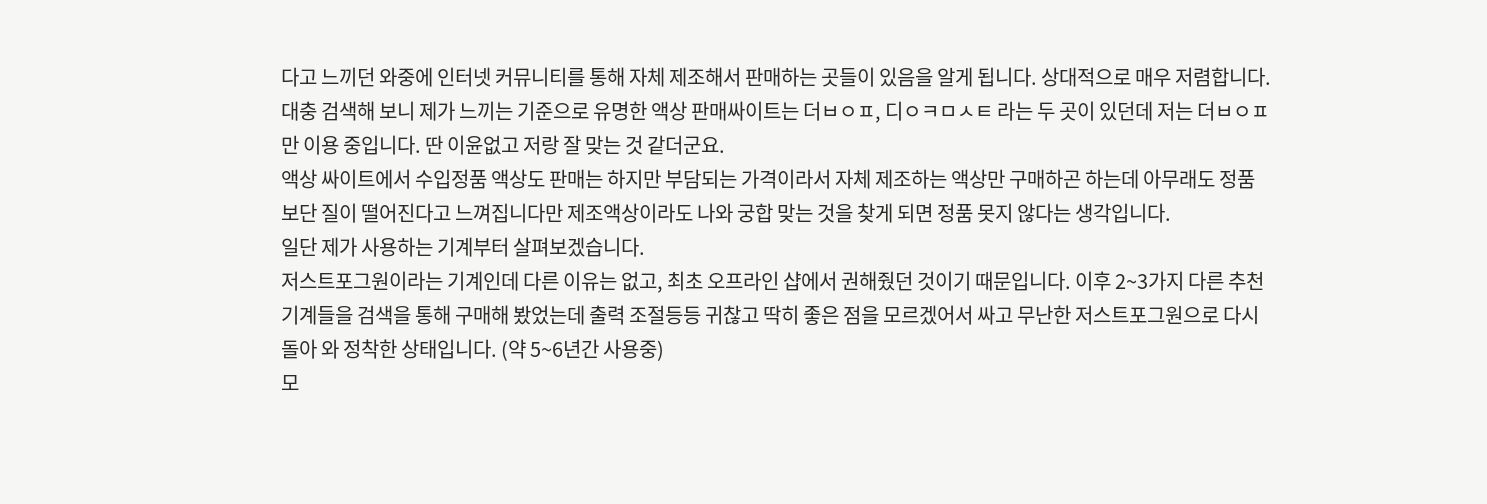다고 느끼던 와중에 인터넷 커뮤니티를 통해 자체 제조해서 판매하는 곳들이 있음을 알게 됩니다. 상대적으로 매우 저렴합니다.
대충 검색해 보니 제가 느끼는 기준으로 유명한 액상 판매싸이트는 더ㅂㅇㅍ, 디ㅇㅋㅁㅅㅌ 라는 두 곳이 있던데 저는 더ㅂㅇㅍ만 이용 중입니다. 딴 이윤없고 저랑 잘 맞는 것 같더군요.
액상 싸이트에서 수입정품 액상도 판매는 하지만 부담되는 가격이라서 자체 제조하는 액상만 구매하곤 하는데 아무래도 정품보단 질이 떨어진다고 느껴집니다만 제조액상이라도 나와 궁합 맞는 것을 찾게 되면 정품 못지 않다는 생각입니다.
일단 제가 사용하는 기계부터 살펴보겠습니다.
저스트포그원이라는 기계인데 다른 이유는 없고, 최초 오프라인 샵에서 권해줬던 것이기 때문입니다. 이후 2~3가지 다른 추천 기계들을 검색을 통해 구매해 봤었는데 출력 조절등등 귀찮고 딱히 좋은 점을 모르겠어서 싸고 무난한 저스트포그원으로 다시 돌아 와 정착한 상태입니다. (약 5~6년간 사용중)
모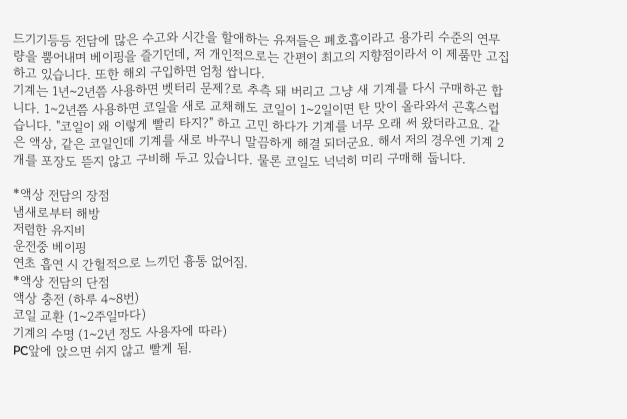드기기등등 전담에 많은 수고와 시간을 할애하는 유져들은 폐호흡이라고 용가리 수준의 연무량을 뿜어내며 베이핑을 즐기던데, 저 개인적으로는 간편이 최고의 지향점이라서 이 제품만 고집하고 있습니다. 또한 해외 구입하면 엄청 쌉니다.
기계는 1년~2년쯤 사용하면 벳터리 문제?로 추측 돼 버리고 그냥 새 기계를 다시 구매하곤 합니다. 1~2년쯤 사용하면 코일을 새로 교채해도 코일이 1~2일이면 탄 맛이 올라와서 곤혹스럽습니다. "코일이 왜 이렇게 빨리 타지?" 하고 고민 하다가 기계를 너무 오래 써 왔더라고요. 같은 액상, 같은 코일인데 기계를 새로 바꾸니 말끔하게 해결 되더군요. 해서 저의 경우엔 기계 2개를 포장도 뜯지 않고 구비해 두고 있습니다. 물론 코일도 넉넉히 미리 구매해 둡니다.

*액상 전담의 장점
냄새로부터 해방
저렴한 유지비
운전중 베이핑
연초 흡연 시 간헐적으로 느끼던 흉통 없어짐.
*액상 전담의 단점
액상 충전 (하루 4~8번)
코일 교환 (1~2주일마다)
기계의 수명 (1~2년 정도 사용자에 따라)
PC앞에 앉으면 쉬지 않고 빨게 됨.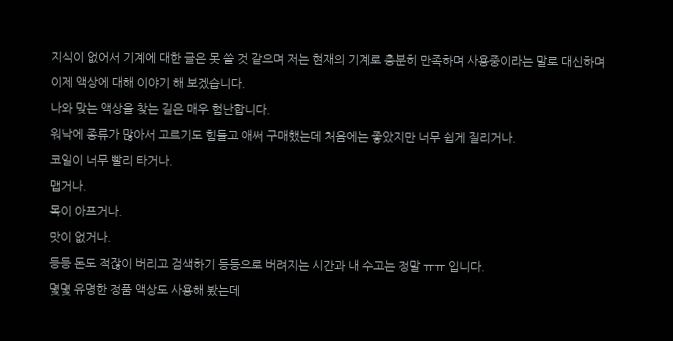지식이 없어서 기계에 대한 글은 못 쓸 것 같으며 저는 현재의 기계로 충분히 만족하며 사용중이라는 말로 대신하며 이제 액상에 대해 이야기 해 보겠습니다.
나와 맞는 액상을 찾는 길은 매우 험난합니다.
워낙에 종류가 많아서 고르기도 힘들고 애써 구매했는데 처음에는 좋았지만 너무 쉽게 질리거나.
코일이 너무 빨리 타거나.
맵거나.
목이 아프거나.
맛이 없거나.
등등 돈도 적잖이 버리고 검색하기 등등으로 버려지는 시간과 내 수고는 정말 ㅠㅠ 입니다.
몇몇 유명한 정품 액상도 사용해 봤는데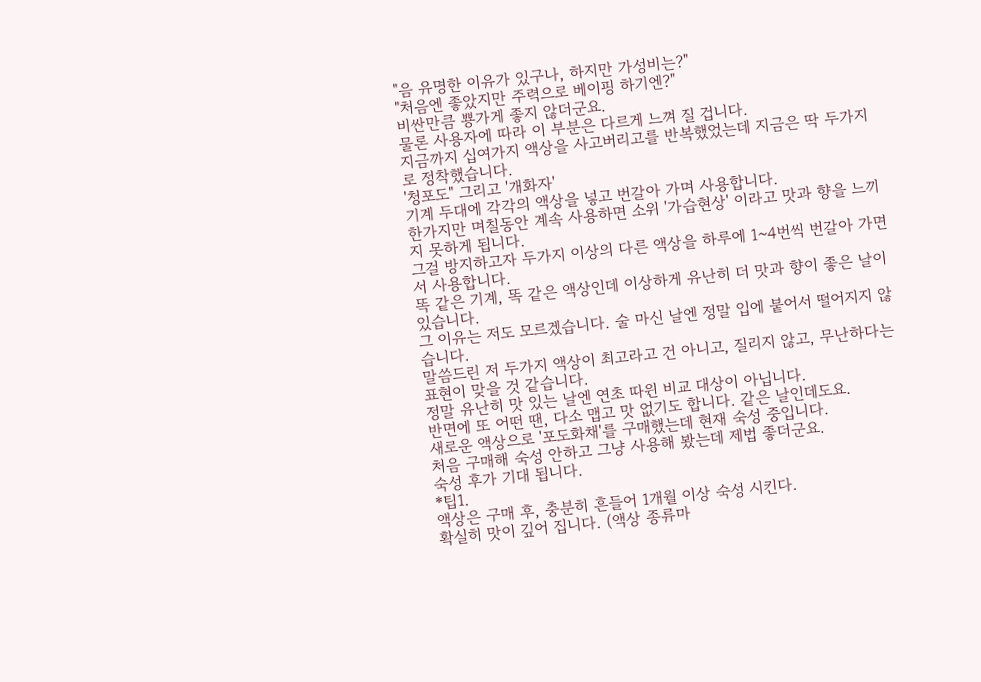"음 유명한 이유가 있구나, 하지만 가성비는?"
"처음엔 좋았지만 주력으로 베이핑 하기엔?"
비싼만큼 뿅가게 좋지 않더군요.
물론 사용자에 따라 이 부분은 다르게 느껴 질 겁니다.
지금까지 십여가지 액상을 사고버리고를 반복했었는데 지금은 딱 두가지로 정착했습니다.
'청포도" 그리고 '개화자'
기계 두대에 각각의 액상을 넣고 번갈아 가며 사용합니다.
한가지만 며칠동안 계속 사용하면 소위 '가습현상' 이라고 맛과 향을 느끼지 못하게 됩니다.
그걸 방지하고자 두가지 이상의 다른 액상을 하루에 1~4번씩 번갈아 가면서 사용합니다.
똑 같은 기계, 똑 같은 액상인데 이상하게 유난히 더 맛과 향이 좋은 날이 있습니다.
그 이유는 저도 모르겠습니다. 술 마신 날엔 정말 입에 붙어서 떨어지지 않습니다.
말씀드린 저 두가지 액상이 최고라고 건 아니고, 질리지 않고, 무난하다는 표현이 맞을 것 같습니다.
정말 유난히 맛 있는 날엔 연초 따윈 비교 대상이 아닙니다.
반면에 또 어떤 땐, 다소 맵고 맛 없기도 합니다. 같은 날인데도요.
새로운 액상으로 '포도화채'를 구매했는데 현재 숙성 중입니다.
처음 구매해 숙성 안하고 그냥 사용해 봤는데 제법 좋더군요.
숙성 후가 기대 됩니다.
*팁1.
액상은 구매 후, 충분히 흔들어 1개월 이상 숙성 시킨다.
확실히 맛이 깊어 집니다. (액상 종류마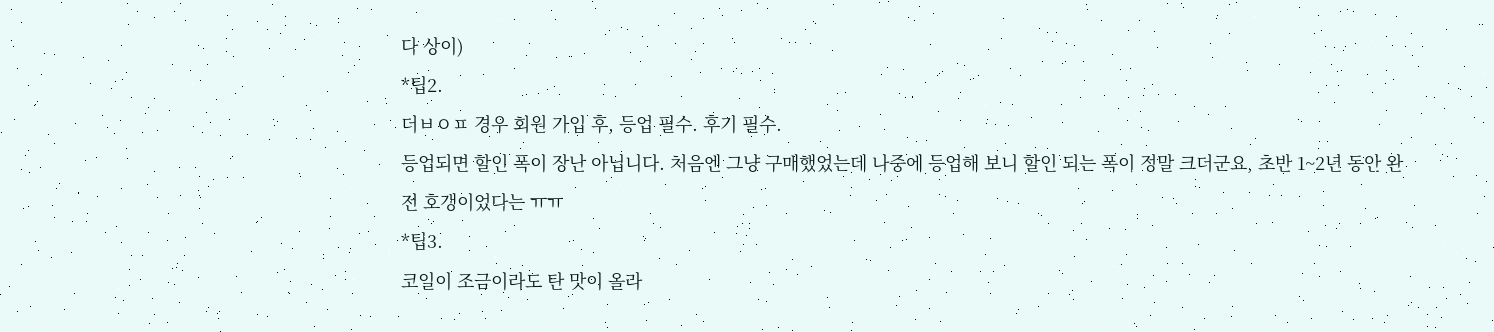다 상이)
*팁2.
더ㅂㅇㅍ 경우 회원 가입 후, 등업 필수. 후기 필수.
등업되면 할인 폭이 장난 아닙니다. 처음엔 그냥 구매했었는데 나중에 등업해 보니 할인 되는 폭이 정말 크더군요, 초반 1~2년 동안 완전 호갱이었다는 ㅠㅠ
*팁3.
코일이 조금이라도 탄 맛이 올라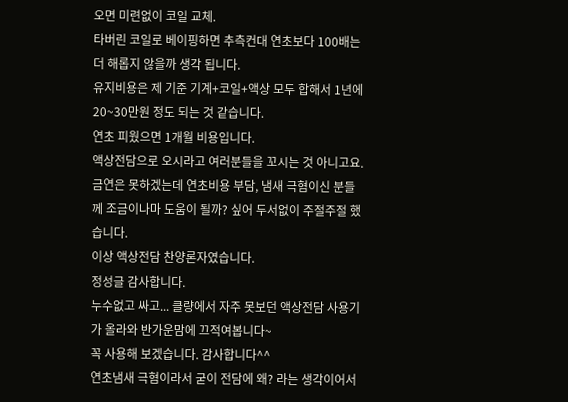오면 미련없이 코일 교체.
타버린 코일로 베이핑하면 추측컨대 연초보다 100배는 더 해롭지 않을까 생각 됩니다.
유지비용은 제 기준 기계+코일+액상 모두 합해서 1년에 20~30만원 정도 되는 것 같습니다.
연초 피웠으면 1개월 비용입니다.
액상전담으로 오시라고 여러분들을 꼬시는 것 아니고요.
금연은 못하겠는데 연초비용 부담, 냄새 극혐이신 분들께 조금이나마 도움이 될까? 싶어 두서없이 주절주절 했습니다.
이상 액상전담 찬양론자였습니다.
정성글 감사합니다.
누수없고 싸고... 클량에서 자주 못보던 액상전담 사용기가 올라와 반가운맘에 끄적여봅니다~
꼭 사용해 보겠습니다. 감사합니다^^
연초냄새 극혐이라서 굳이 전담에 왜? 라는 생각이어서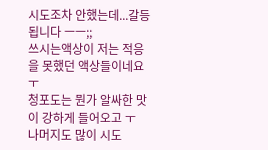시도조차 안했는데...갈등 됩니다 ㅡㅡ;;
쓰시는액상이 저는 적응을 못했던 액상들이네요 ㅜ
청포도는 뭔가 알싸한 맛이 강하게 들어오고 ㅜ
나머지도 많이 시도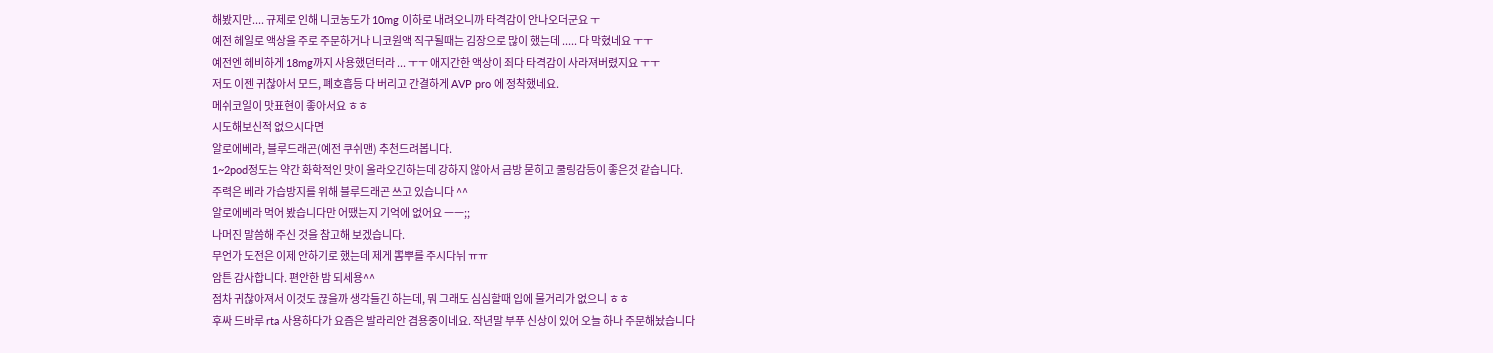해봤지만.... 규제로 인해 니코농도가 10mg 이하로 내려오니까 타격감이 안나오더군요 ㅜ
예전 헤일로 액상을 주로 주문하거나 니코원액 직구될때는 김장으로 많이 했는데 ..... 다 막혔네요 ㅜㅜ
예전엔 헤비하게 18mg까지 사용했던터라 ... ㅜㅜ 애지간한 액상이 죄다 타격감이 사라져버렸지요 ㅜㅜ
저도 이젠 귀찮아서 모드, 폐호흡등 다 버리고 간결하게 AVP pro 에 정착했네요.
메쉬코일이 맛표현이 좋아서요 ㅎㅎ
시도해보신적 없으시다면
알로에베라, 블루드래곤(예전 쿠쉬맨) 추천드려봅니다.
1~2pod정도는 약간 화학적인 맛이 올라오긴하는데 강하지 않아서 금방 묻히고 쿨링감등이 좋은것 같습니다.
주력은 베라 가습방지를 위해 블루드래곤 쓰고 있습니다 ^^
알로에베라 먹어 봤습니다만 어땠는지 기억에 없어요 ㅡㅡ;;
나머진 말씀해 주신 것을 참고해 보겠습니다.
무언가 도전은 이제 안하기로 했는데 제게 뽐뿌를 주시다뉘 ㅠㅠ
암튼 감사합니다. 편안한 밤 되세용^^
점차 귀찮아져서 이것도 끊을까 생각들긴 하는데, 뭐 그래도 심심할때 입에 물거리가 없으니 ㅎㅎ
후싸 드바루 rta 사용하다가 요즘은 발라리안 겸용중이네요. 작년말 부푸 신상이 있어 오늘 하나 주문해놨습니다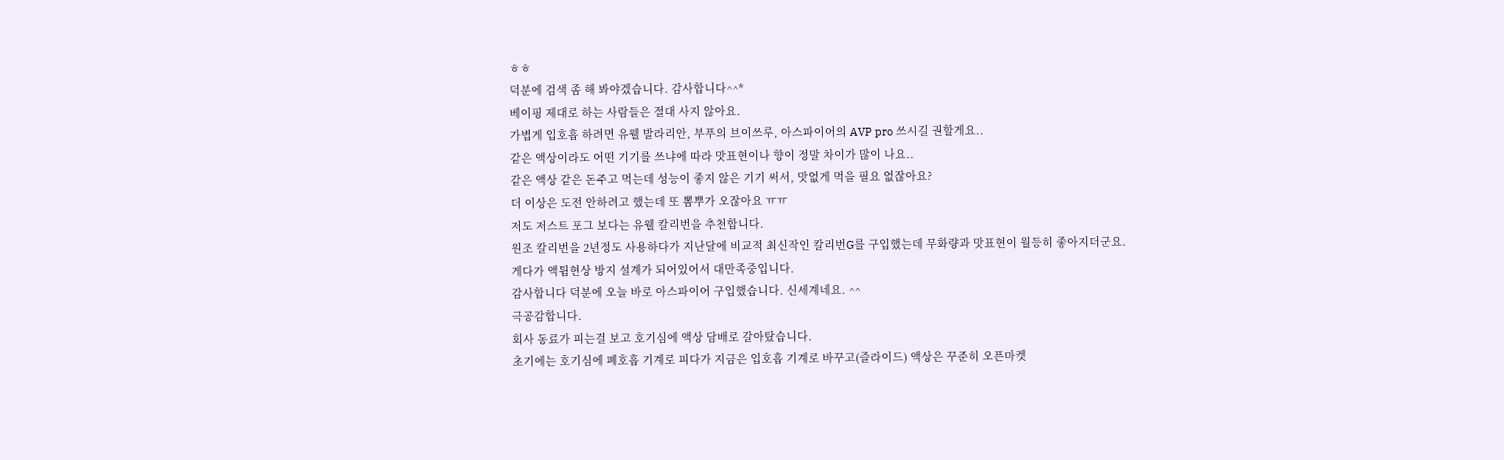ㅎㅎ
덕분에 검색 좀 해 봐야겠습니다. 감사합니다^^*
베이핑 제대로 하는 사람들은 절대 사지 않아요.
가볍게 입호흡 하려면 유웰 발라리안, 부푸의 브이쓰루, 아스파이어의 AVP pro 쓰시길 권할게요..
같은 액상이라도 어떤 기기를 쓰냐에 따라 맛표현이나 향이 정말 차이가 많이 나요..
같은 액상 같은 돈주고 먹는데 성능이 좋지 않은 기기 써서, 맛없게 먹을 필요 없잖아요?
더 이상은 도전 안하려고 했는데 또 뽐뿌가 오잖아요 ㅠㅠ
저도 저스트 포그 보다는 유웰 칼리번을 추천합니다.
원조 칼리번을 2년정도 사용하다가 지난달에 비교적 최신작인 칼리번G를 구입했는데 무화량과 맛표현이 월등히 좋아지더군요.
게다가 액튐현상 방지 설계가 되어있어서 대만족중입니다.
감사합니다 덕분에 오늘 바로 아스파이어 구입했습니다. 신세계네요. ^^
극공감합니다.
회사 동료가 피는걸 보고 호기심에 액상 담배로 갈아탔습니다.
초기에는 호기심에 폐호흡 기계로 피다가 지금은 입호흡 기계로 바꾸고(즐라이드) 액상은 꾸준히 오픈마켓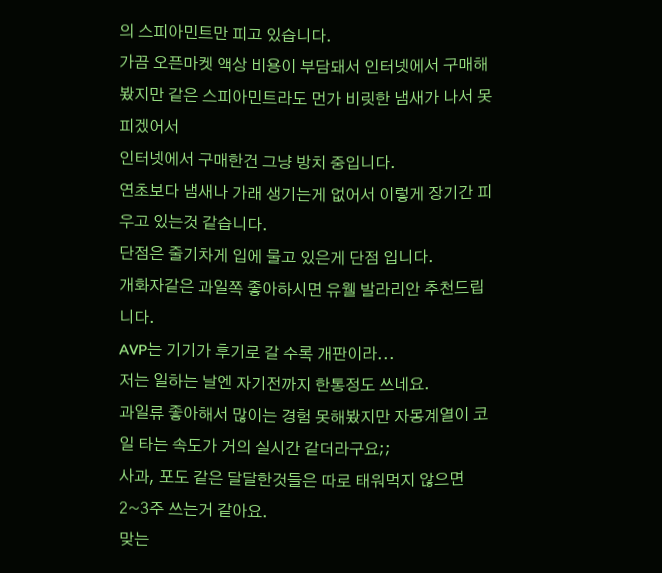의 스피아민트만 피고 있습니다.
가끔 오픈마켓 액상 비용이 부담돼서 인터넷에서 구매해봤지만 같은 스피아민트라도 먼가 비릿한 냄새가 나서 못피겠어서
인터넷에서 구매한건 그냥 방치 중입니다.
연초보다 냄새나 가래 생기는게 없어서 이렇게 장기간 피우고 있는것 같습니다.
단점은 줄기차게 입에 물고 있은게 단점 입니다.
개화자같은 과일쪽 좋아하시면 유웰 발라리안 추천드립니다.
AVP는 기기가 후기로 갈 수록 개판이라...
저는 일하는 날엔 자기전까지 한통정도 쓰네요.
과일류 좋아해서 많이는 경험 못해봤지만 자몽계열이 코일 타는 속도가 거의 실시간 같더라구요;;
사과, 포도 같은 달달한것들은 따로 태워먹지 않으면 2~3주 쓰는거 같아요.
맞는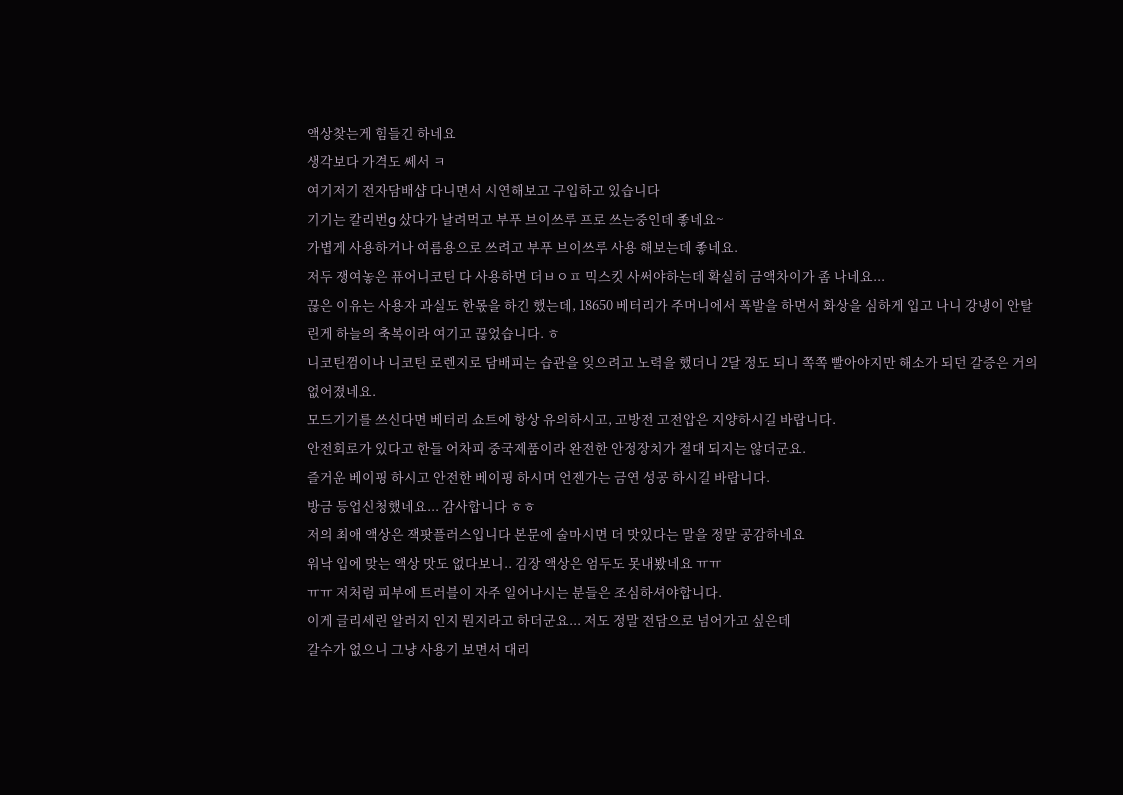액상찾는게 힘들긴 하네요
생각보다 가격도 쎄서 ㅋ
여기저기 전자담배샵 다니면서 시연해보고 구입하고 있습니다
기기는 칼리번g 샀다가 날려먹고 부푸 브이쓰루 프로 쓰는중인데 좋네요~
가볍게 사용하거나 여름용으로 쓰려고 부푸 브이쓰루 사용 해보는데 좋네요.
저두 쟁여놓은 퓨어니코틴 다 사용하면 더ㅂㅇㅍ 믹스킷 사써야하는데 확실히 금액차이가 좀 나네요...
끊은 이유는 사용자 과실도 한몫을 하긴 했는데, 18650 베터리가 주머니에서 폭발을 하면서 화상을 심하게 입고 나니 강냉이 안탈린게 하늘의 축복이라 여기고 끊었습니다. ㅎ
니코틴껌이나 니코틴 로렌지로 담배피는 습관을 잊으려고 노력을 했더니 2달 정도 되니 쪽쪽 빨아야지만 해소가 되던 갈증은 거의 없어졌네요.
모드기기를 쓰신다면 베터리 쇼트에 항상 유의하시고, 고방전 고전압은 지양하시길 바랍니다.
안전회로가 있다고 한들 어차피 중국제품이라 완전한 안정장치가 절대 되지는 않더군요.
즐거운 베이핑 하시고 안전한 베이핑 하시며 언젠가는 금연 성공 하시길 바랍니다.
방금 등업신청했네요... 감사합니다 ㅎㅎ
저의 최애 액상은 잭팟플러스입니다 본문에 술마시면 더 맛있다는 말을 정말 공감하네요
워낙 입에 맞는 액상 맛도 없다보니.. 김장 액상은 엄두도 못내봤네요 ㅠㅠ
ㅠㅠ 저처럼 피부에 트러블이 자주 일어나시는 분들은 조심하셔야합니다.
이게 글리세린 알러지 인지 뭔지라고 하더군요... 저도 정말 전담으로 넘어가고 싶은데
갈수가 없으니 그냥 사용기 보면서 대리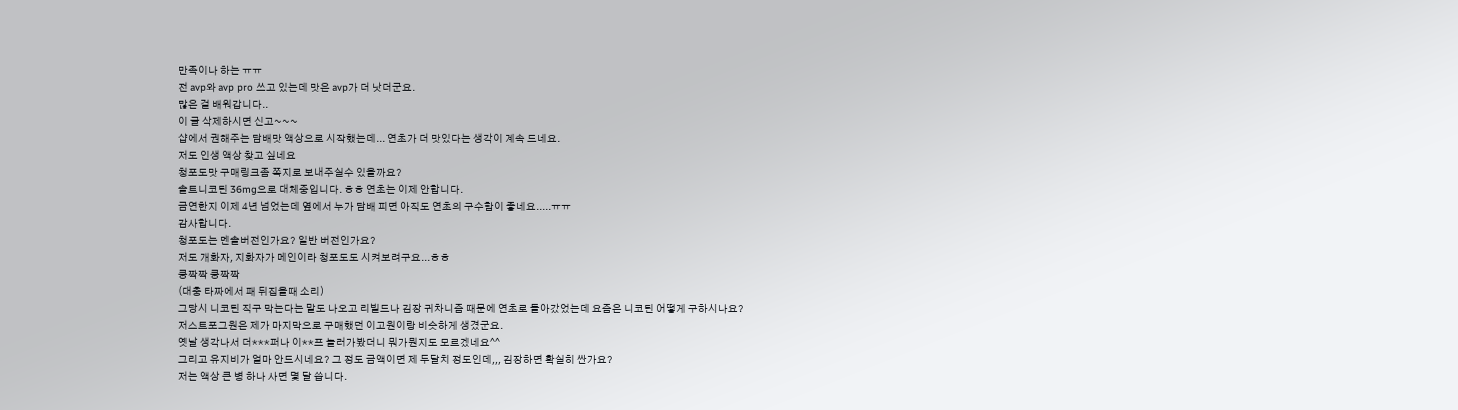만족이나 하는 ㅠㅠ
전 avp와 avp pro 쓰고 있는데 맛은 avp가 더 낫더군요.
많은 걸 배워갑니다..
이 글 삭제하시면 신고~~~
샵에서 권해주는 담배맛 액상으로 시작했는데... 연초가 더 맛있다는 생각이 계속 드네요.
저도 인생 액상 찾고 싶네요
청포도맛 구매링크좀 쪽지로 보내주실수 있을까요?
솔트니코틴 36mg으로 대체중입니다. ㅎㅎ 연초는 이제 안합니다.
금연한지 이제 4년 넘었는데 옆에서 누가 담배 피면 아직도 연초의 구수함이 좋네요.....ㅠㅠ
감사합니다.
청포도는 멘솔버전인가요? 일반 버전인가요?
저도 개화자, 지화자가 메인이라 청포도도 시켜보려구요...ㅎㅎ
쿵짝짝 쿵짝짝
(대충 타짜에서 패 뒤집을때 소리)
그당시 니코틴 직구 막는다는 말도 나오고 리빌드나 김장 귀차니즘 때문에 연초로 돌아갔었는데 요즘은 니코틴 어떻게 구하시나요?
저스트포그원은 제가 마지막으로 구매했던 이고원이랑 비슷하게 생겼군요.
옛날 생각나서 더***퍼나 이**프 놀러가봤더니 뭐가뭔지도 모르겠네요^^
그리고 유지비가 얼마 안드시네요? 그 정도 금액이면 제 두달치 정도인데,,, 김장하면 확실히 싼가요?
저는 액상 큰 병 하나 사면 몇 달 씁니다.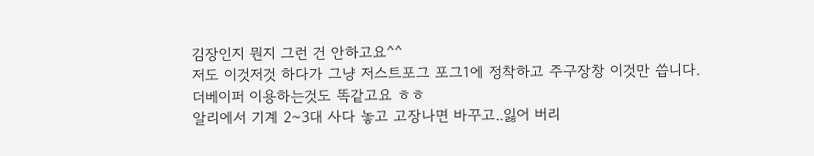김장인지 뭔지 그런 건 안하고요^^
저도 이것저것 하다가 그냥 저스트포그 포그1에 정착하고 주구장창 이것만 씁니다.
더베이퍼 이용하는것도 똑같고요 ㅎㅎ
알리에서 기계 2~3대 사다 놓고 고장나면 바꾸고..잃어 버리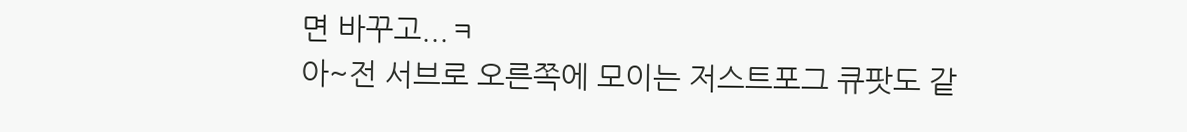면 바꾸고...ㅋ
아~전 서브로 오른쪽에 모이는 저스트포그 큐팟도 같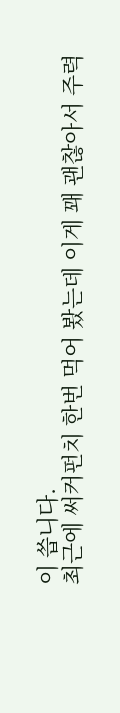이 씁니다.
최근에 써커펀치 한번 먹어 봤는데 이게 꽤 괜찮아서 주력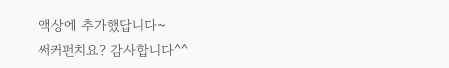액상에 추가했답니다~
써커펀치요? 감사합니다^^